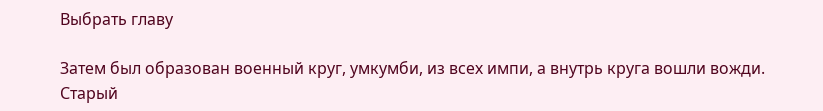Выбрать главу

Затем был образован военный круг, умкумби, из всех импи, а внутрь круга вошли вожди. Старый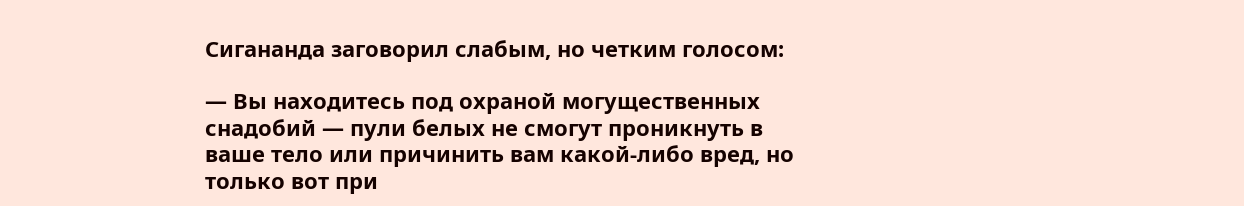Сигананда заговорил слабым, но четким голосом:

— Вы находитесь под охраной могущественных снадобий — пули белых не смогут проникнуть в ваше тело или причинить вам какой-либо вред, но только вот при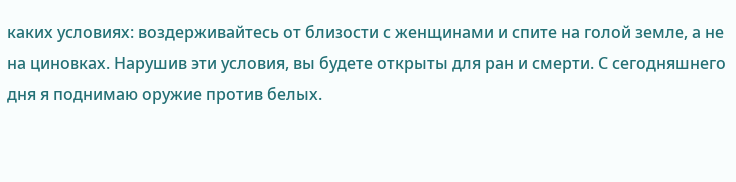каких условиях: воздерживайтесь от близости с женщинами и спите на голой земле, а не на циновках. Нарушив эти условия, вы будете открыты для ран и смерти. С сегодняшнего дня я поднимаю оружие против белых.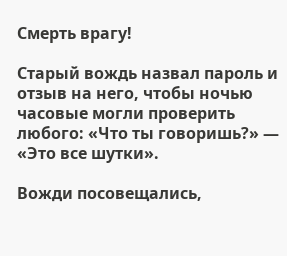Смерть врагу!

Старый вождь назвал пароль и отзыв на него, чтобы ночью часовые могли проверить любого: «Что ты говоришь?» — «Это все шутки».

Вожди посовещались,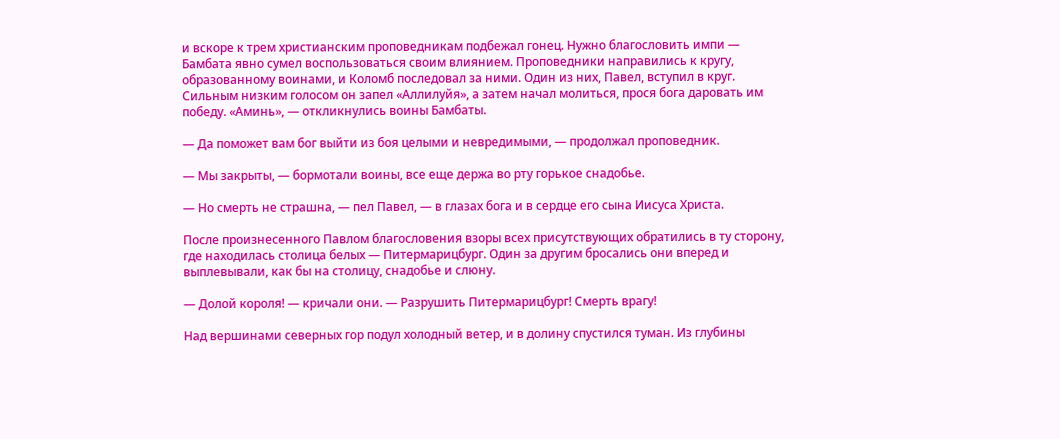и вскоре к трем христианским проповедникам подбежал гонец. Нужно благословить импи — Бамбата явно сумел воспользоваться своим влиянием. Проповедники направились к кругу, образованному воинами, и Коломб последовал за ними. Один из них, Павел, вступил в круг. Сильным низким голосом он запел «Аллилуйя», а затем начал молиться, прося бога даровать им победу. «Аминь», — откликнулись воины Бамбаты.

— Да поможет вам бог выйти из боя целыми и невредимыми, — продолжал проповедник.

— Мы закрыты, — бормотали воины, все еще держа во рту горькое снадобье.

— Но смерть не страшна, — пел Павел, — в глазах бога и в сердце его сына Иисуса Христа.

После произнесенного Павлом благословения взоры всех присутствующих обратились в ту сторону, где находилась столица белых — Питермарицбург. Один за другим бросались они вперед и выплевывали, как бы на столицу, снадобье и слюну.

— Долой короля! — кричали они. — Разрушить Питермарицбург! Смерть врагу!

Над вершинами северных гор подул холодный ветер, и в долину спустился туман. Из глубины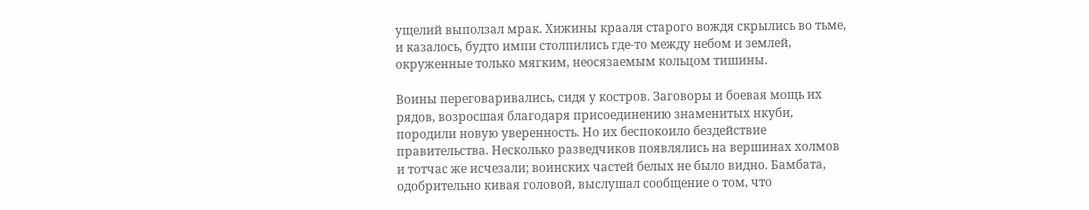ущелий выползал мрак. Хижины крааля старого вождя скрылись во тьме, и казалось, будто импи столпились где-то между небом и землей, окруженные только мягким, неосязаемым кольцом тишины.

Воины переговаривались, сидя у костров. Заговоры и боевая мощь их рядов, возросшая благодаря присоединению знаменитых нкуби, породили новую уверенность. Но их беспокоило бездействие правительства. Несколько разведчиков появлялись на вершинах холмов и тотчас же исчезали; воинских частей белых не было видно. Бамбата, одобрительно кивая головой, выслушал сообщение о том, что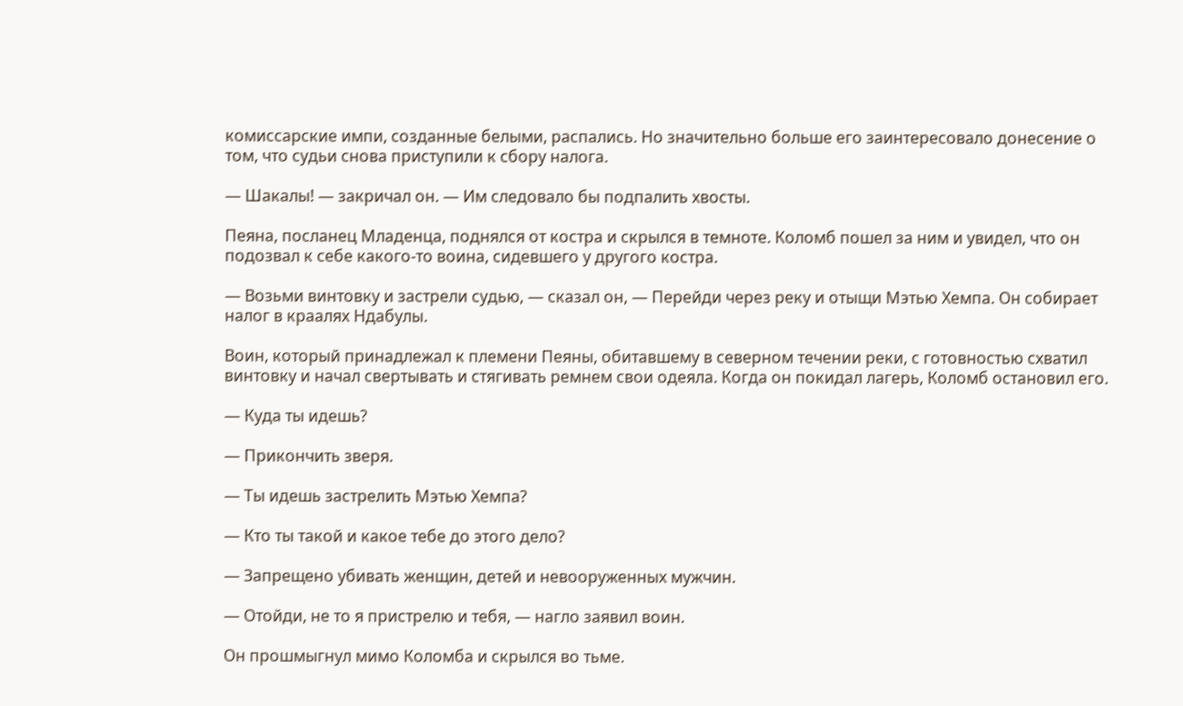комиссарские импи, созданные белыми, распались. Но значительно больше его заинтересовало донесение о том, что судьи снова приступили к сбору налога.

— Шакалы! — закричал он. — Им следовало бы подпалить хвосты.

Пеяна, посланец Младенца, поднялся от костра и скрылся в темноте. Коломб пошел за ним и увидел, что он подозвал к себе какого-то воина, сидевшего у другого костра.

— Возьми винтовку и застрели судью, — сказал он, — Перейди через реку и отыщи Мэтью Хемпа. Он собирает налог в краалях Ндабулы.

Воин, который принадлежал к племени Пеяны, обитавшему в северном течении реки, с готовностью схватил винтовку и начал свертывать и стягивать ремнем свои одеяла. Когда он покидал лагерь, Коломб остановил его.

— Куда ты идешь?

— Прикончить зверя.

— Ты идешь застрелить Мэтью Хемпа?

— Кто ты такой и какое тебе до этого дело?

— Запрещено убивать женщин, детей и невооруженных мужчин.

— Отойди, не то я пристрелю и тебя, — нагло заявил воин.

Он прошмыгнул мимо Коломба и скрылся во тьме.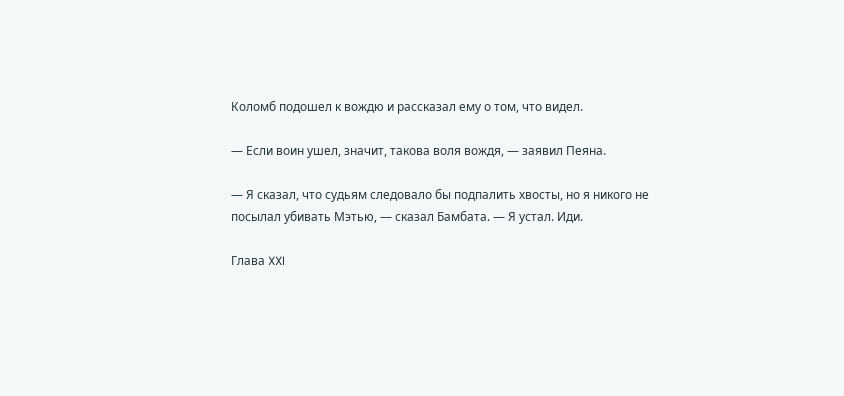Коломб подошел к вождю и рассказал ему о том, что видел.

— Если воин ушел, значит, такова воля вождя, — заявил Пеяна.

— Я сказал, что судьям следовало бы подпалить хвосты, но я никого не посылал убивать Мэтью, — сказал Бамбата. — Я устал. Иди.

Глава XXI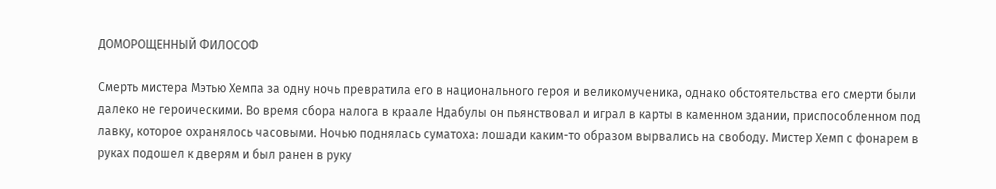ДОМОРОЩЕННЫЙ ФИЛОСОФ

Смерть мистера Мэтью Хемпа за одну ночь превратила его в национального героя и великомученика, однако обстоятельства его смерти были далеко не героическими. Во время сбора налога в краале Ндабулы он пьянствовал и играл в карты в каменном здании, приспособленном под лавку, которое охранялось часовыми. Ночью поднялась суматоха: лошади каким-то образом вырвались на свободу. Мистер Хемп с фонарем в руках подошел к дверям и был ранен в руку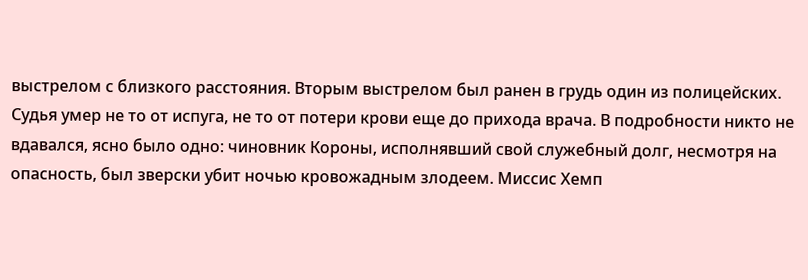выстрелом с близкого расстояния. Вторым выстрелом был ранен в грудь один из полицейских. Судья умер не то от испуга, не то от потери крови еще до прихода врача. В подробности никто не вдавался, ясно было одно: чиновник Короны, исполнявший свой служебный долг, несмотря на опасность, был зверски убит ночью кровожадным злодеем. Миссис Хемп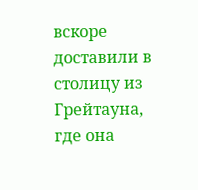вскоре доставили в столицу из Грейтауна, где она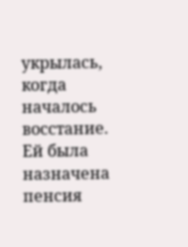укрылась, когда началось восстание. Ей была назначена пенсия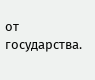от государства.